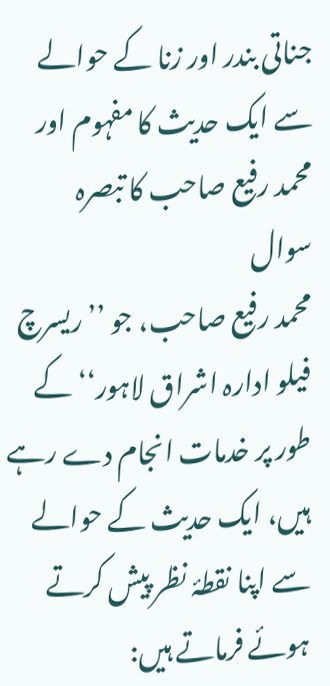جناتی بندر اور زنا کے حوالے سے ایک حدیث کا مفہوم اور محمد رفیع صاحب کا تبصرہ
سوال
محمد رفیع صاحب، جو ’’ریسرچ فیلو ادارہ اشراق لاہور‘‘ کے طور پر خدمات انجام دے رہے ہیں، ایک حدیث کے حوالے سے اپنا نقطۂ نظر پیش کرتے ہوئے فرماتے ہیں: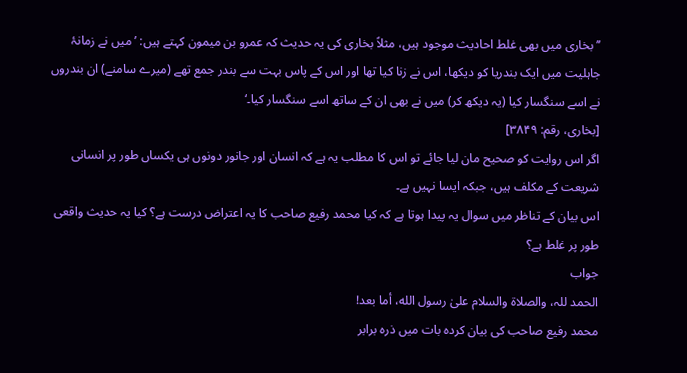’’بخاری میں بھی غلط احادیث موجود ہیں، مثلاً بخاری کی یہ حدیث کہ عمرو بن میمون کہتے ہیں: ’میں نے زمانۂ جاہلیت میں ایک بندریا کو دیکھا، اس نے زنا کیا تھا اور اس کے پاس بہت سے بندر جمع تھے (میرے سامنے) ان بندروں نے اسے سنگسار کیا (یہ دیکھ کر) میں نے بھی ان کے ساتھ اسے سنگسار کیا۔‘
[بخاری، رقم: ۳۸۴۹]
اگر اس روایت کو صحیح مان لیا جائے تو اس کا مطلب یہ ہے کہ انسان اور جانور دونوں ہی یکساں طور پر انسانی شریعت کے مکلف ہیں، جبکہ ایسا نہیں ہے۔
اس بیان کے تناظر میں سوال یہ پیدا ہوتا ہے کہ کیا محمد رفیع صاحب کا یہ اعتراض درست ہے؟ کیا یہ حدیث واقعی طور پر غلط ہے؟
جواب
الحمد للہ، والصلاة والسلام علىٰ رسول الله، أما بعد!
محمد رفیع صاحب کی بیان کردہ بات میں ذرہ برابر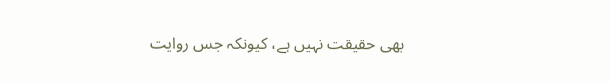بھی حقیقت نہیں ہے، کیونکہ جس روایت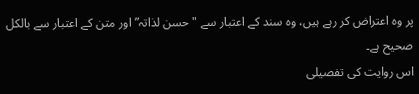پر وہ اعتراض کر رہے ہیں، وہ سند کے اعتبار سے "حسن لذاتہ” اور متن کے اعتبار سے بالکل صحیح ہے۔
اس روایت کی تفصیلی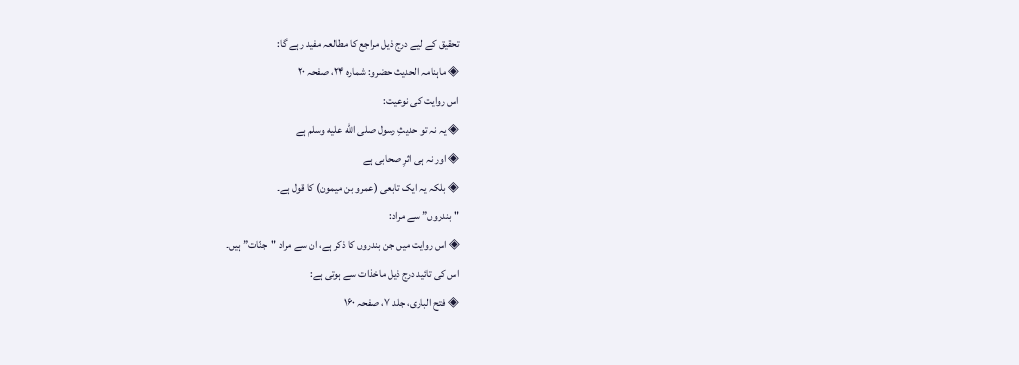تحقیق کے لیے درج ذیل مراجع کا مطالعہ مفید رہے گا:
◈ ماہنامہ الحدیث حضرو: شمارہ ۲۴، صفحہ ۲۰
اس روایت کی نوعیت:
◈ یہ نہ تو حدیثِ رسول صلى الله عليه وسلم ہے
◈ اور نہ ہی اثرِ صحابی ہے
◈ بلکہ یہ ایک تابعی (عمرو بن میمون) کا قول ہے۔
"بندروں” سے مراد:
◈ اس روایت میں جن بندروں کا ذکر ہے، ان سے مراد "جنّات” ہیں۔
اس کی تائید درج ذیل ماخذات سے ہوتی ہے:
◈ فتح الباری، جلد ۷، صفحہ ۱۶۰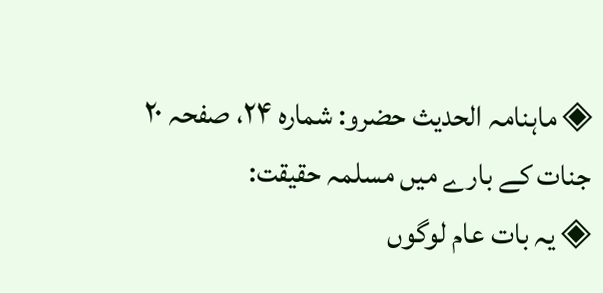◈ ماہنامہ الحدیث حضرو: شمارہ ۲۴، صفحہ ۲۰
جنات کے بارے میں مسلمہ حقیقت:
◈ یہ بات عام لوگوں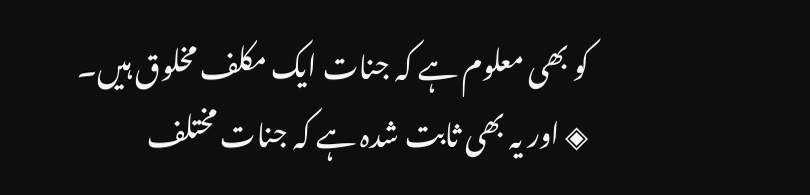کو بھی معلوم ہے کہ جنات ایک مکلف مخلوق ہیں۔
◈ اور یہ بھی ثابت شدہ ہے کہ جنات مختلف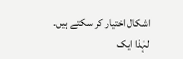اشکال اختیار کر سکتے ہیں۔
لہٰذا ایک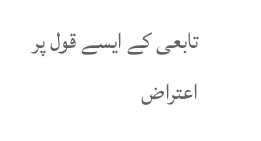تابعی کے ایسے قول پر اعتراض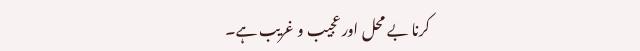کرنا بے محل اور عجیب و غریب ہے۔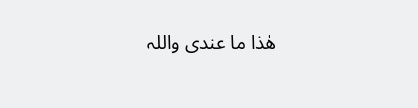ھٰذا ما عندی واللہ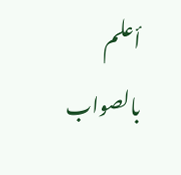أعلم بالصواب